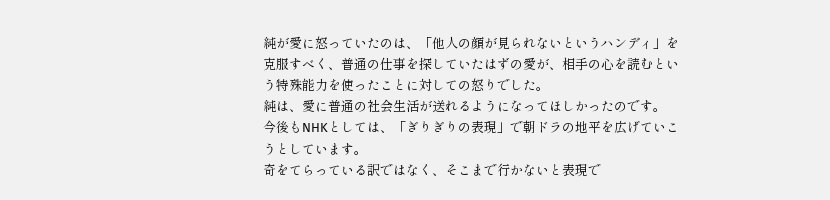純が愛に怒っていたのは、「他人の顔が見られないというハンディ」を克服すべく、普通の仕事を探していたはずの愛が、相手の心を読むという特殊能力を使ったことに対しての怒りでした。
純は、愛に普通の社会生活が送れるようになってほしかったのです。
今後もNHKとしては、「ぎりぎりの表現」で朝ドラの地平を広げていこうとしています。
奇をてらっている訳ではなく、そこまで行かないと表現で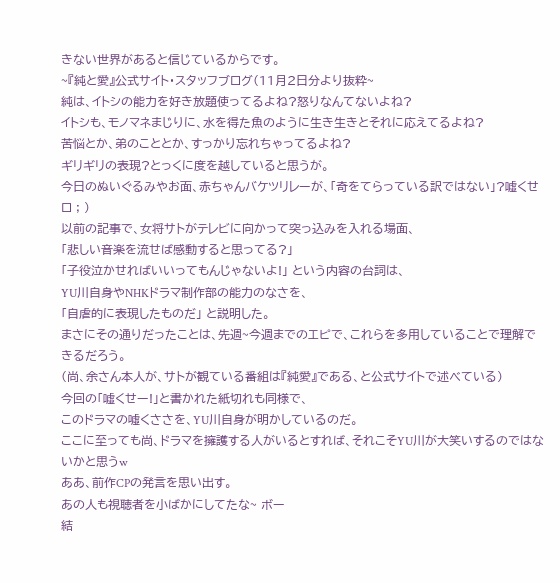きない世界があると信じているからです。
~『純と愛』公式サイト・スタッフブログ(11月2日分より抜粋~
純は、イトシの能力を好き放題使ってるよね?怒りなんてないよね?
イトシも、モノマネまじりに、水を得た魚のように生き生きとそれに応えてるよね?
苦悩とか、弟のこととか、すっかり忘れちゃってるよね?
ギリギリの表現?とっくに度を越していると思うが。
今日のぬいぐるみやお面、赤ちゃんバケツリレーが、「奇をてらっている訳ではない」?嘘くせ ロ ; )
以前の記事で、女将サトがテレビに向かって突っ込みを入れる場面、
「悲しい音楽を流せば感動すると思ってる?」
「子役泣かせればいいってもんじゃないよ!」 という内容の台詞は、
YU川自身やNHKドラマ制作部の能力のなさを、
「自虐的に表現したものだ」 と説明した。
まさにその通りだったことは、先週~今週までのエピで、これらを多用していることで理解できるだろう。
(尚、余さん本人が、サトが観ている番組は『純愛』である、と公式サイトで述べている)
今回の「嘘くせー!」と書かれた紙切れも同様で、
このドラマの噓くささを、YU川自身が明かしているのだ。
ここに至っても尚、ドラマを擁護する人がいるとすれば、それこそYU川が大笑いするのではないかと思うw
ああ、前作CPの発言を思い出す。
あの人も視聴者を小ばかにしてたな~ ボー
結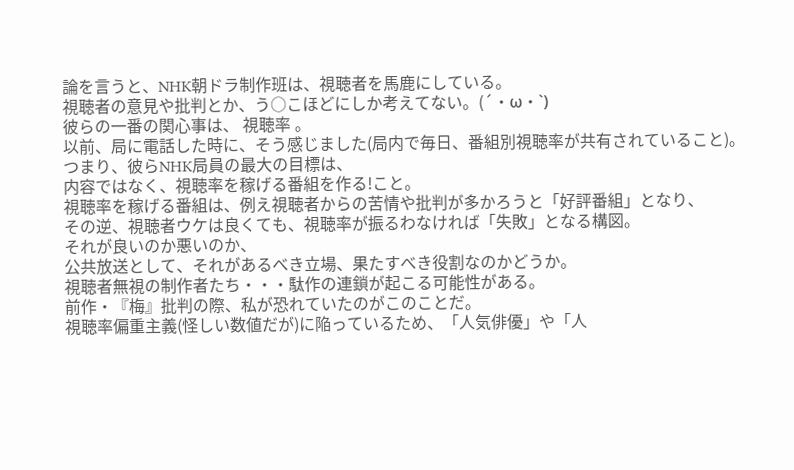論を言うと、NHK朝ドラ制作班は、視聴者を馬鹿にしている。
視聴者の意見や批判とか、う○こほどにしか考えてない。(´・ω・`)
彼らの一番の関心事は、 視聴率 。
以前、局に電話した時に、そう感じました(局内で毎日、番組別視聴率が共有されていること)。
つまり、彼らNHK局員の最大の目標は、
内容ではなく、視聴率を稼げる番組を作る!こと。
視聴率を稼げる番組は、例え視聴者からの苦情や批判が多かろうと「好評番組」となり、
その逆、視聴者ウケは良くても、視聴率が振るわなければ「失敗」となる構図。
それが良いのか悪いのか、
公共放送として、それがあるべき立場、果たすべき役割なのかどうか。
視聴者無視の制作者たち・・・駄作の連鎖が起こる可能性がある。
前作・『梅』批判の際、私が恐れていたのがこのことだ。
視聴率偏重主義(怪しい数値だが)に陥っているため、「人気俳優」や「人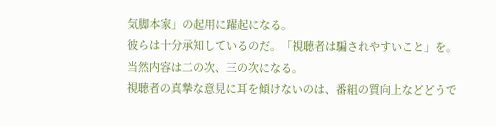気脚本家」の起用に躍起になる。
彼らは十分承知しているのだ。「視聴者は騙されやすいこと」を。
当然内容は二の次、三の次になる。
視聴者の真摯な意見に耳を傾けないのは、番組の質向上などどうで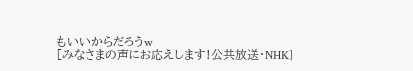もいいからだろうw
[みなさまの声にお応えします!公共放送・NHK]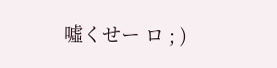噓くせー ロ ; )